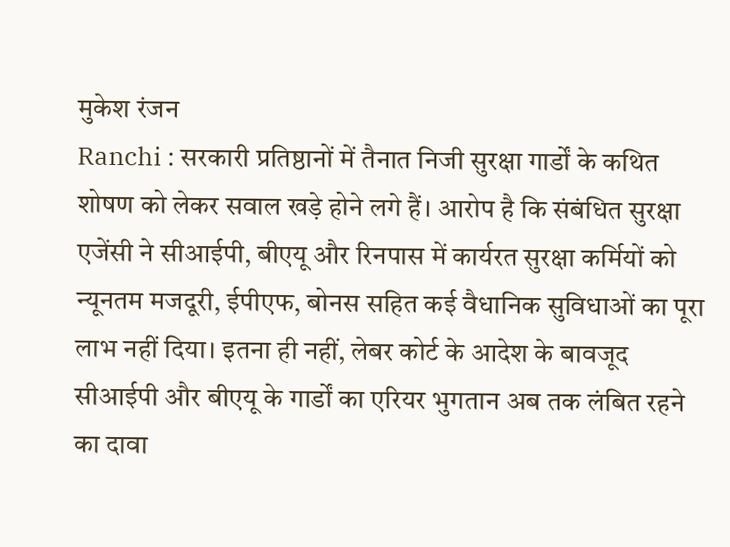मुकेश रंजन
Ranchi : सरकारी प्रतिष्ठानों में तैनात निजी सुरक्षा गार्डों के कथित शोषण को लेकर सवाल खड़े होने लगे हैं। आरोप है कि संबंधित सुरक्षा एजेंसी ने सीआईपी, बीएयू और रिनपास में कार्यरत सुरक्षा कर्मियों को न्यूनतम मजदूरी, ईपीएफ, बोनस सहित कई वैधानिक सुविधाओं का पूरा लाभ नहीं दिया। इतना ही नहीं, लेबर कोर्ट के आदेश के बावजूद सीआईपी और बीएयू के गार्डों का एरियर भुगतान अब तक लंबित रहने का दावा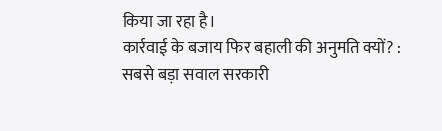किया जा रहा है।
कार्रवाई के बजाय फिर बहाली की अनुमति क्यों? :
सबसे बड़ा सवाल सरकारी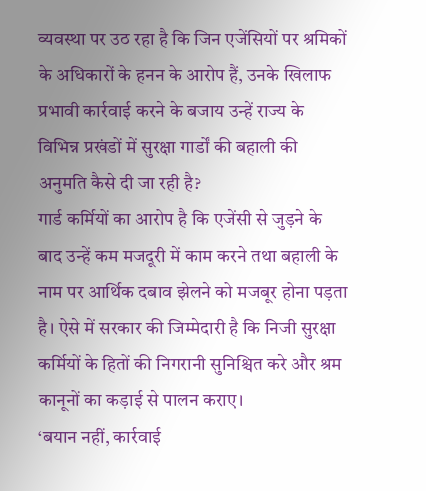व्यवस्था पर उठ रहा है कि जिन एजेंसियों पर श्रमिकों के अधिकारों के हनन के आरोप हैं, उनके खिलाफ प्रभावी कार्रवाई करने के बजाय उन्हें राज्य के विभिन्न प्रखंडों में सुरक्षा गार्डों की बहाली की अनुमति कैसे दी जा रही है?
गार्ड कर्मियों का आरोप है कि एजेंसी से जुड़ने के बाद उन्हें कम मजदूरी में काम करने तथा बहाली के नाम पर आर्थिक दबाव झेलने को मजबूर होना पड़ता है। ऐसे में सरकार की जिम्मेदारी है कि निजी सुरक्षा कर्मियों के हितों की निगरानी सुनिश्चित करे और श्रम कानूनों का कड़ाई से पालन कराए।
‘बयान नहीं, कार्रवाई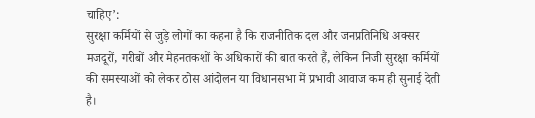चाहिए’:
सुरक्षा कर्मियों से जुड़े लोगों का कहना है कि राजनीतिक दल और जनप्रतिनिधि अक्सर मजदूरों, गरीबों और मेहनतकशों के अधिकारों की बात करते हैं, लेकिन निजी सुरक्षा कर्मियों की समस्याओं को लेकर ठोस आंदोलन या विधानसभा में प्रभावी आवाज कम ही सुनाई देती है।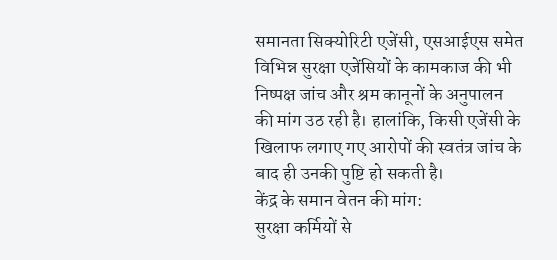समानता सिक्योरिटी एजेंसी, एसआईएस समेत विभिन्न सुरक्षा एजेंसियों के कामकाज की भी निष्पक्ष जांच और श्रम कानूनों के अनुपालन की मांग उठ रही है। हालांकि, किसी एजेंसी के खिलाफ लगाए गए आरोपों की स्वतंत्र जांच के बाद ही उनकी पुष्टि हो सकती है।
केंद्र के समान वेतन की मांग:
सुरक्षा कर्मियों से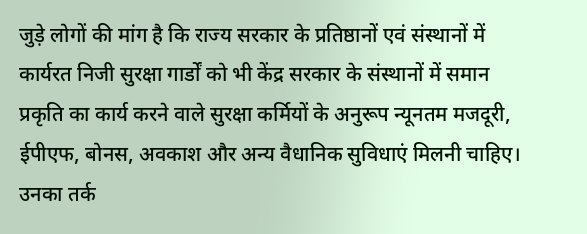जुड़े लोगों की मांग है कि राज्य सरकार के प्रतिष्ठानों एवं संस्थानों में कार्यरत निजी सुरक्षा गार्डों को भी केंद्र सरकार के संस्थानों में समान प्रकृति का कार्य करने वाले सुरक्षा कर्मियों के अनुरूप न्यूनतम मजदूरी, ईपीएफ, बोनस, अवकाश और अन्य वैधानिक सुविधाएं मिलनी चाहिए।
उनका तर्क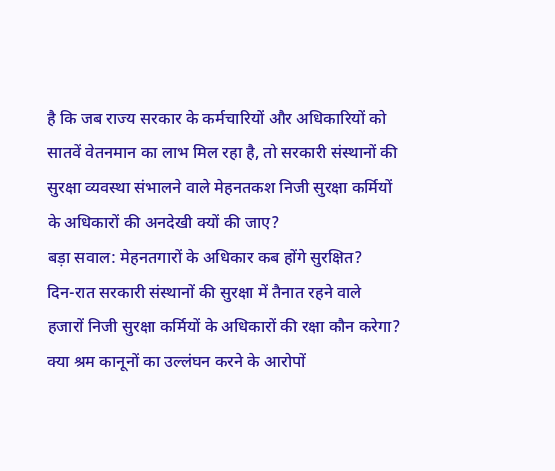है कि जब राज्य सरकार के कर्मचारियों और अधिकारियों को सातवें वेतनमान का लाभ मिल रहा है, तो सरकारी संस्थानों की सुरक्षा व्यवस्था संभालने वाले मेहनतकश निजी सुरक्षा कर्मियों के अधिकारों की अनदेखी क्यों की जाए?
बड़ा सवाल: मेहनतगारों के अधिकार कब होंगे सुरक्षित?
दिन-रात सरकारी संस्थानों की सुरक्षा में तैनात रहने वाले हजारों निजी सुरक्षा कर्मियों के अधिकारों की रक्षा कौन करेगा? क्या श्रम कानूनों का उल्लंघन करने के आरोपों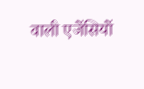वाली एजेंसियों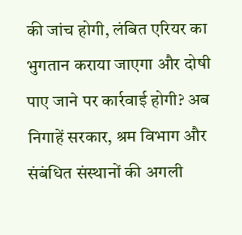की जांच होगी, लंबित एरियर का भुगतान कराया जाएगा और दोषी पाए जाने पर कार्रवाई होगी? अब निगाहें सरकार, श्रम विभाग और संबंधित संस्थानों की अगली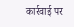कार्रवाई पर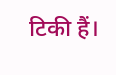टिकी हैं।